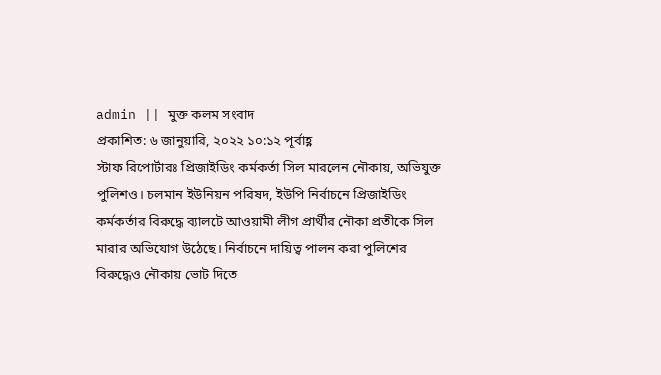admin || মুক্ত কলম সংবাদ
প্রকাশিত: ৬ জানুয়ারি, ২০২২ ১০:১২ পূর্বাহ্ণ
স্টাফ রিপোর্টারঃ প্রিজাইডিং কর্মকর্তা সিল মারলেন নৌকায়, অভিযুক্ত পুলিশও। চলমান ইউনিয়ন পরিষদ, ইউপি নির্বাচনে প্রিজাইডিং কর্মকর্তার বিরুদ্ধে ব্যালটে আওয়ামী লীগ প্রার্থীর নৌকা প্রতীকে সিল মারার অভিযোগ উঠেছে। নির্বাচনে দায়িত্ব পালন করা পুলিশের বিরুদ্ধেও নৌকায় ভোট দিতে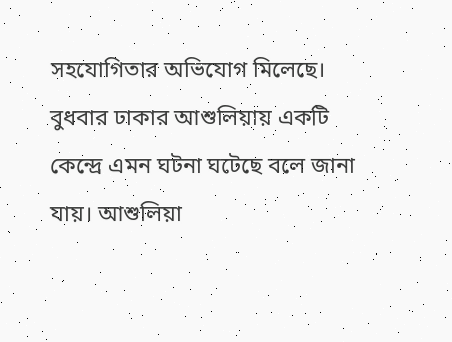সহযোগিতার অভিযোগ মিলেছে। বুধবার ঢাকার আশুলিয়ায় একটি কেন্দ্রে এমন ঘটনা ঘটেছে বলে জানা যায়। আশুলিয়া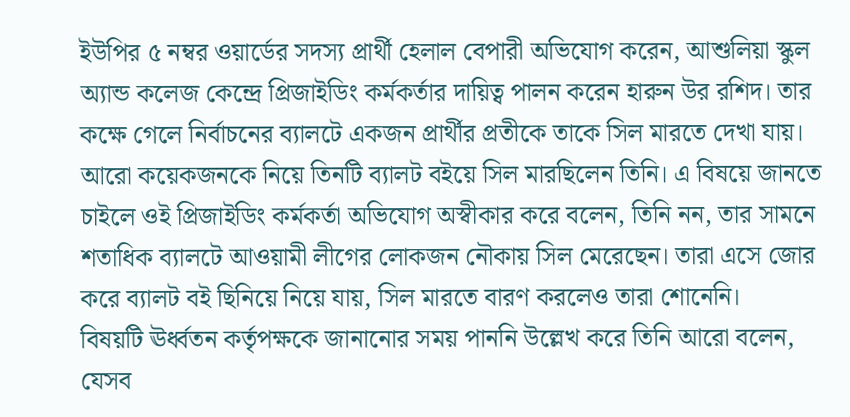ইউপির ৫ নম্বর ওয়ার্ডের সদস্য প্রার্থী হেলাল বেপারী অভিযোগ করেন, আশুলিয়া স্কুল অ্যান্ড কলেজ কেন্দ্রে প্রিজাইডিং কর্মকর্তার দায়িত্ব পালন করেন হারুন উর রশিদ। তার কক্ষে গেলে নির্বাচনের ব্যালটে একজন প্রার্থীর প্রতীকে তাকে সিল মারতে দেখা যায়।
আরো কয়েকজনকে নিয়ে তিনটি ব্যালট বইয়ে সিল মারছিলেন তিনি। এ বিষয়ে জানতে চাইলে ওই প্রিজাইডিং কর্মকর্তা অভিযোগ অস্বীকার করে বলেন, তিনি নন, তার সামনে শতাধিক ব্যালটে আওয়ামী লীগের লোকজন নৌকায় সিল মেরেছেন। তারা এসে জোর করে ব্যালট বই ছিনিয়ে নিয়ে যায়, সিল মারতে বারণ করলেও তারা শোনেনি।
বিষয়টি ঊর্ধ্বতন কর্তৃপক্ষকে জানানোর সময় পাননি উল্লেখ করে তিনি আরো বলেন, যেসব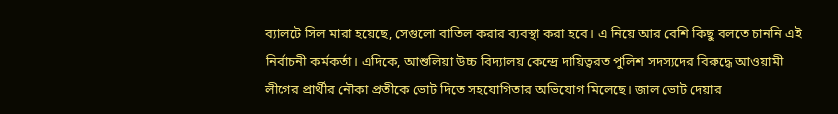ব্যালটে সিল মারা হয়েছে, সেগুলো বাতিল করার ব্যবস্থা করা হবে। এ নিয়ে আর বেশি কিছু বলতে চাননি এই নির্বাচনী কর্মকর্তা। এদিকে, আশুলিয়া উচ্চ বিদ্যালয় কেন্দ্রে দায়িত্বরত পুলিশ সদস্যদের বিরুদ্ধে আওয়ামী লীগের প্রার্থীর নৌকা প্রতীকে ভোট দিতে সহযোগিতার অভিযোগ মিলেছে। জাল ভোট দেয়ার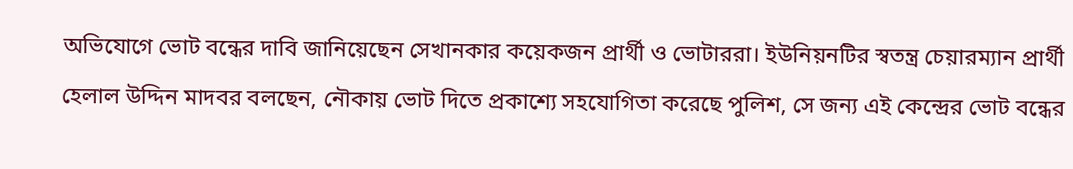অভিযোগে ভোট বন্ধের দাবি জানিয়েছেন সেখানকার কয়েকজন প্রার্থী ও ভোটাররা। ইউনিয়নটির স্বতন্ত্র চেয়ারম্যান প্রার্থী হেলাল উদ্দিন মাদবর বলছেন, নৌকায় ভোট দিতে প্রকাশ্যে সহযোগিতা করেছে পুলিশ, সে জন্য এই কেন্দ্রের ভোট বন্ধের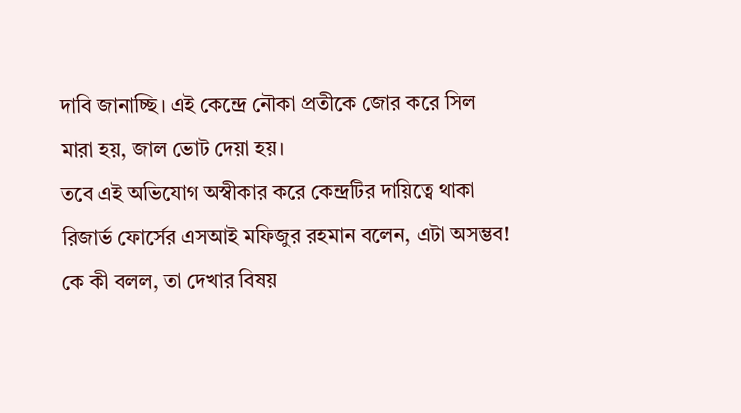দাবি জানাচ্ছি। এই কেন্দ্রে নৌকা প্রতীকে জোর করে সিল মারা হয়, জাল ভোট দেয়া হয়।
তবে এই অভিযোগ অস্বীকার করে কেন্দ্রটির দায়িত্বে থাকা রিজার্ভ ফোর্সের এসআই মফিজুর রহমান বলেন, এটা অসম্ভব! কে কী বলল, তা দেখার বিষয়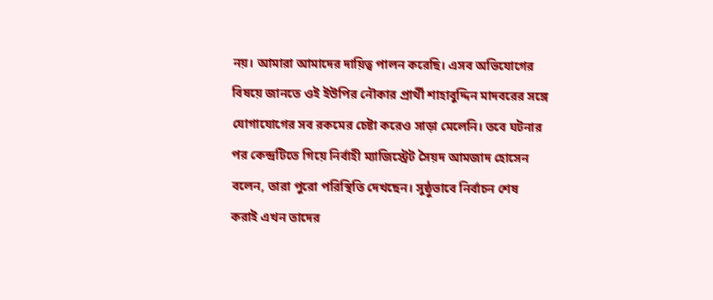নয়। আমারা আমাদের দায়িত্ব পালন করেছি। এসব অভিযোগের বিষয়ে জানতে ওই ইউপির নৌকার প্রার্থী শাহাবুদ্দিন মাদবরের সঙ্গে যোগাযোগের সব রকমের চেষ্টা করেও সাড়া মেলেনি। তবে ঘটনার পর কেন্দ্রটিতে গিয়ে নির্বাহী ম্যাজিস্ট্রেট সৈয়দ আমজাদ হোসেন বলেন, তারা পুরো পরিস্থিতি দেখছেন। সুষ্ঠুভাবে নির্বাচন শেষ করাই এখন তাদের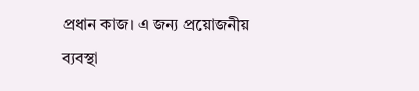প্রধান কাজ। এ জন্য প্রয়োজনীয় ব্যবস্থা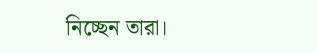নিচ্ছেন তারা।